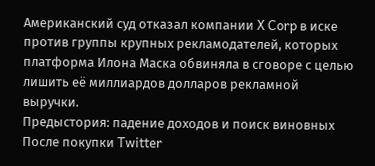Американский суд отказал компании X Corp в иске против группы крупных рекламодателей, которых платформа Илона Маска обвиняла в сговоре с целью лишить её миллиардов долларов рекламной выручки.
Предыстория: падение доходов и поиск виновных
После покупки Twitter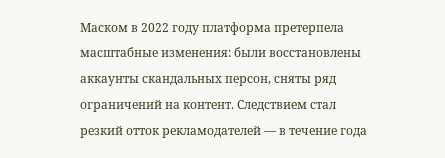Маском в 2022 году платформа претерпела масштабные изменения: были восстановлены аккаунты скандальных персон, сняты ряд ограничений на контент. Следствием стал резкий отток рекламодателей — в течение года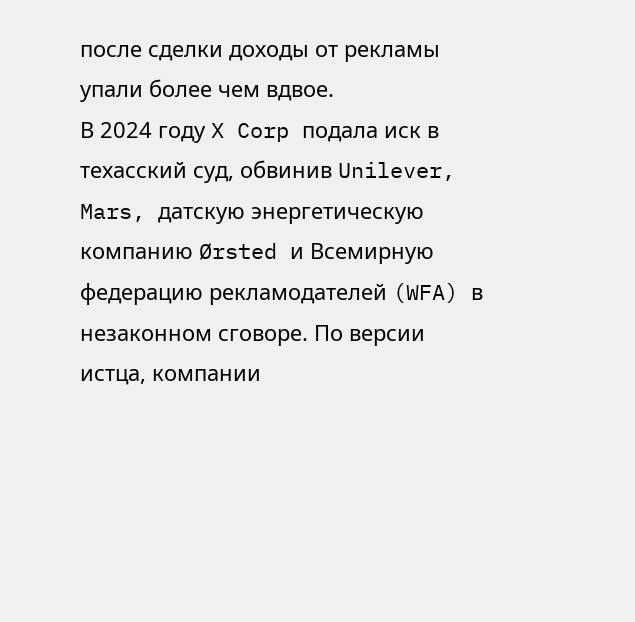после сделки доходы от рекламы упали более чем вдвое.
В 2024 году X Corp подала иск в техасский суд, обвинив Unilever, Mars, датскую энергетическую компанию Ørsted и Всемирную федерацию рекламодателей (WFA) в незаконном сговоре. По версии истца, компании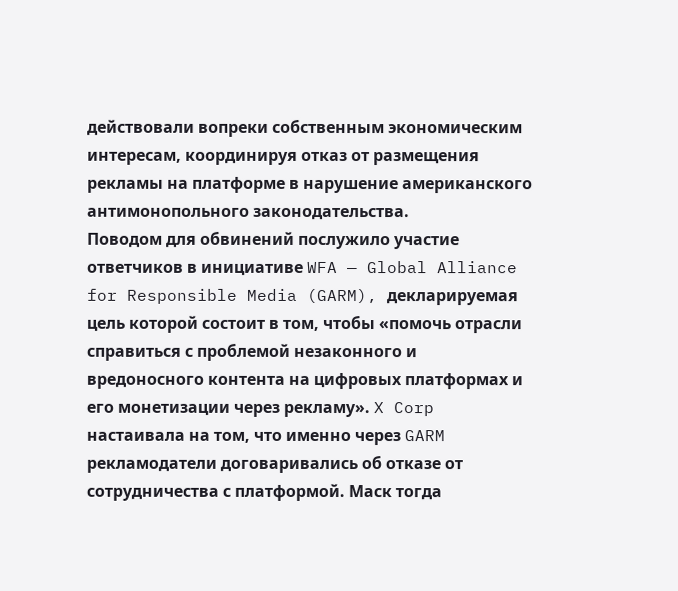действовали вопреки собственным экономическим интересам, координируя отказ от размещения рекламы на платформе в нарушение американского антимонопольного законодательства.
Поводом для обвинений послужило участие ответчиков в инициативе WFA — Global Alliance for Responsible Media (GARM), декларируемая цель которой состоит в том, чтобы «помочь отрасли справиться с проблемой незаконного и вредоносного контента на цифровых платформах и его монетизации через рекламу». X Corp настаивала на том, что именно через GARM рекламодатели договаривались об отказе от сотрудничества с платформой. Маск тогда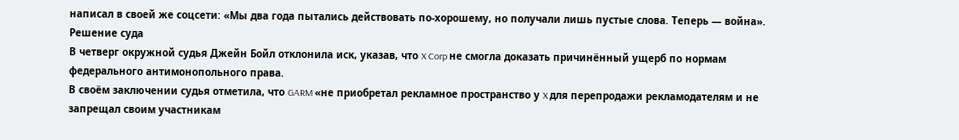написал в своей же соцсети: «Мы два года пытались действовать по-хорошему, но получали лишь пустые слова. Теперь — война».
Решение суда
В четверг окружной судья Джейн Бойл отклонила иск, указав, что X Corp не смогла доказать причинённый ущерб по нормам федерального антимонопольного права.
В своём заключении судья отметила, что GARM «не приобретал рекламное пространство у X для перепродажи рекламодателям и не запрещал своим участникам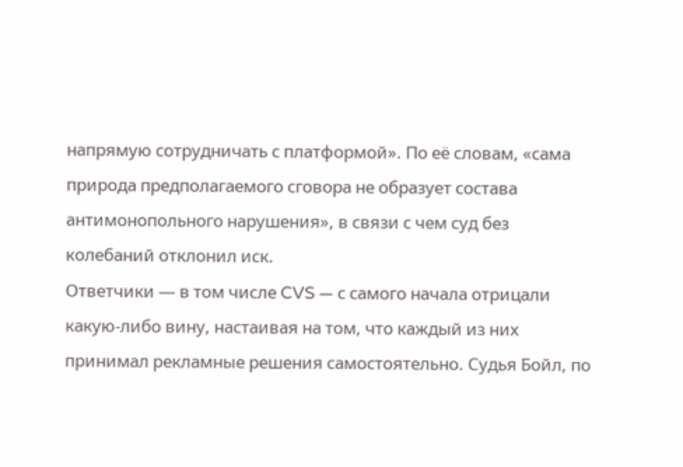напрямую сотрудничать с платформой». По её словам, «сама природа предполагаемого сговора не образует состава антимонопольного нарушения», в связи с чем суд без колебаний отклонил иск.
Ответчики — в том числе CVS — с самого начала отрицали какую-либо вину, настаивая на том, что каждый из них принимал рекламные решения самостоятельно. Судья Бойл, по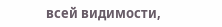всей видимости,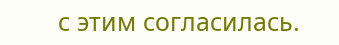с этим согласилась.